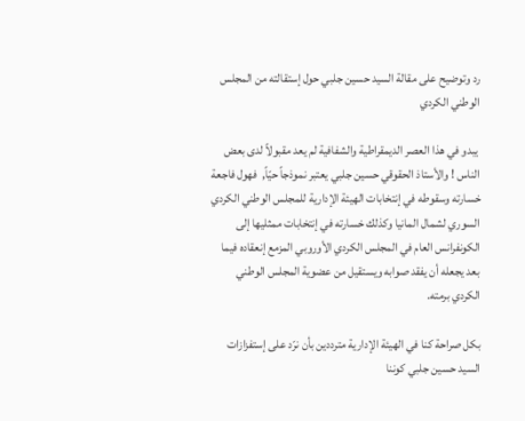رد وتوضيح على مقالة السيد حسين جلبي حول إستقالته من المجلس الوطني الكردي

 يبدو في هذا العصر الديمقراطية والشفافية لم يعد مقبولاً لدى بعض الناس ! والأستاذ الحقوقي حسين جلبي يعتبر نموذجاً حيّاً,  فهول فاجعة  خسارته وسقوطه في إنتخابات الهيئة الإدارية للمجلس الوطني الكردي السوري لشمال المانيا وكذلك خسارته في إنتخابات ممثليها إلى الكونفرانس العام في المجلس الكردي الأوروبي المزمع إنعقاده فيما بعد يجعله أن يفقد صوابه ويستقيل من عضوية المجلس الوطني الكردي برمته.

بكل صراحة كنا في الهيئة الإدارية مترددين بأن نرّد على إستفزازات السيد حسين جلبي كوننا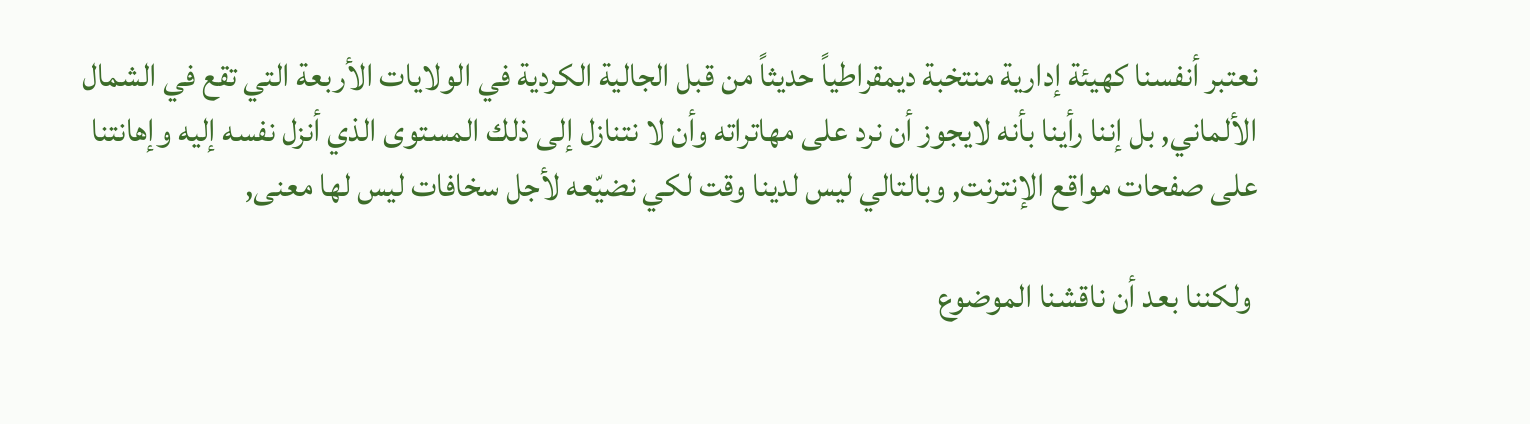نعتبر أنفسنا كهيئة إدارية منتخبة ديمقراطياً حديثاً من قبل الجالية الكردية في الولايات الأربعة التي تقع في الشمال الألماني, بل إننا رأينا بأنه لايجوز أن نرد على مهاتراته وأن لا نتنازل إلى ذلك المستوى الذي أنزل نفسه إليه وإهانتنا على صفحات مواقع الإنترنت, وبالتالي ليس لدينا وقت لكي نضيّعه لأجل سخافات ليس لها معنى,

 ولكننا بعد أن ناقشنا الموضوع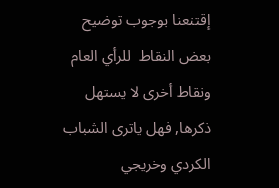إقتنعنا بوجوب توضيح  بعض النقاط  للرأي العام ونقاط أخرى لا يستهل ذكرها, فهل ياترى الشباب الكردي وخريجي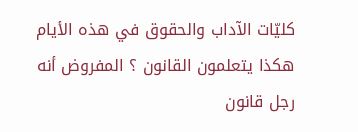كليّات الآداب والحقوق في هذه الأيام هكذا يتعلمون القانون ؟ المفروض أنه رجل قانون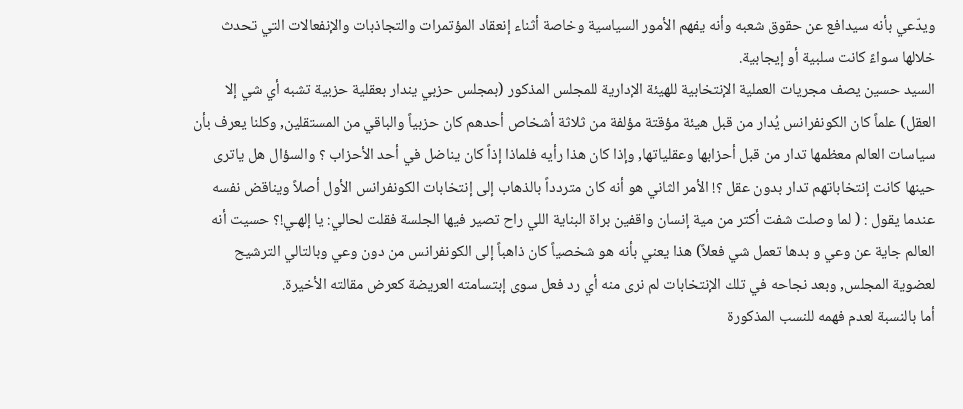ويدّعي بأنه سيدافع عن حقوق شعبه وأنه يفهم الأمور السياسية وخاصة أثناء إنعقاد المؤتمرات والتجاذبات والإنفعالات التي تحدث خلالها سواءً كانت سلبية أو إيجابية.
السيد حسين يصف مجريات العملية الإنتخابية للهيئة الإدارية للمجلس المذكور (بمجلس حزبي يندار بعقلية حزبية تشبه أي شي إلا العقل) علماً كان الكونفرانس يُدار من قبل هيئة مؤقتة مؤلفة من ثلاثة أشخاص أحدهم كان حزبياً والباقي من المستقلين, وكلنا يعرف بأن سياسات العالم معظمها تدار من قبل أحزابها وعقلياتها, وإذا كان هذا رأيه فلماذا إذاً كان يناضل في أحد الأحزاب ؟ والسؤال هل ياترى حينها كانت إنتخاباتهم تدار بدون عقل ؟! الأمر الثاني هو أنه كان متردداً بالذهاب إلى إنتخابات الكونفرانس الأول أصلاً ويناقض نفسه عندما يقول : ( لما وصلت شفت أكتر من مية إنسان واقفين براة البناية اللي راح تصير فيها الجلسة فقلت لحالي: يا إلهـي!؟ حسيت أنه العالم جاية عن وعي و بدها تعمل شي فعلاً) هذا يعني بأنه هو شخصياً كان ذاهباً إلى الكونفرانس من دون وعي وبالتالي الترشيح لعضوية المجلس, وبعد نجاحه في تلك الإنتخابات لم نرى منه أي رد فعل سوى إبتسامته العريضة كعرض مقالته الأخيرة.
أما بالنسبة لعدم فهمه للنسب المذكورة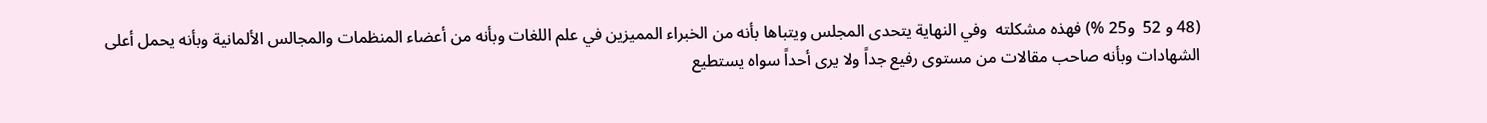(48 و 52  و25 %) فهذه مشكلته  وفي النهاية يتحدى المجلس ويتباها بأنه من الخبراء المميزين في علم اللغات وبأنه من أعضاء المنظمات والمجالس الألمانية وبأنه يحمل أعلى الشهادات وبأنه صاحب مقالات من مستوى رفيع جداً ولا يرى أحداً سواه يستطيع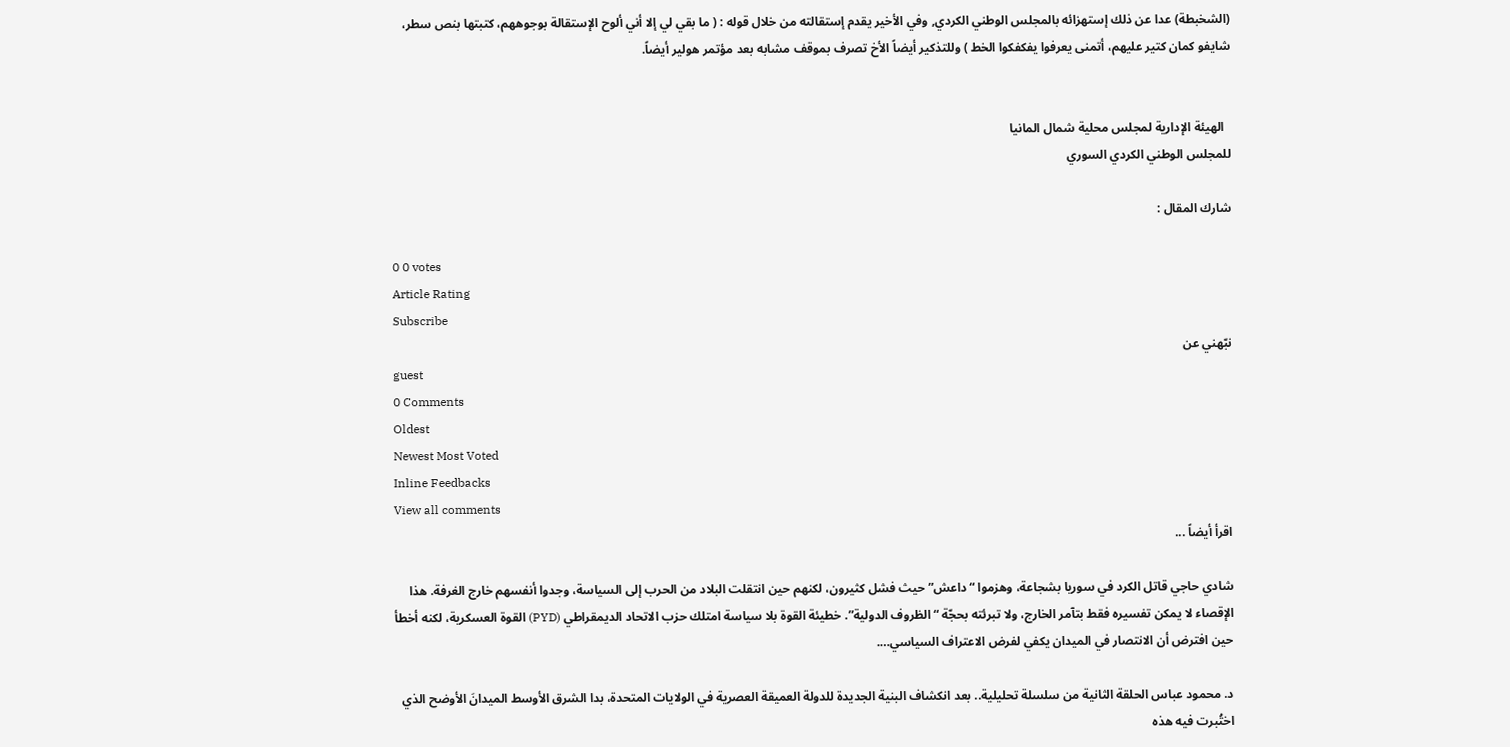(الشخبطة) عدا عن ذلك إستهزائه بالمجلس الوطني الكردي, وفي الأخير يقدم إستقالته من خلال قوله : ( ما بقي لي إلا أني ألوح الإستقالة بوجوههم، كتبتها بنص سطر، شايفو كمان كتير عليهم، أتمنى يعرفوا يفكفكوا الخط ) وللتذكير أيضاً الأخ تصرف بموقف مشابه بعد مؤتمر هولير أيضاً.


  الهيئة الإدارية لمجلس محلية شمال المانيا
للمجلس الوطني الكردي السوري

شارك المقال :

0 0 votes
Article Rating
Subscribe
نبّهني عن
guest
0 Comments
Oldest
Newest Most Voted
Inline Feedbacks
View all comments
اقرأ أيضاً ...

شادي حاجي قاتل الكرد في سوريا بشجاعة، وهزموا “داعش” حيث فشل كثيرون، لكنهم حين انتقلت البلاد من الحرب إلى السياسة، وجدوا أنفسهم خارج الغرفة. هذا الإقصاء لا يمكن تفسيره فقط بتآمر الخارج، ولا تبرئته بحجّة “الظروف الدولية”. خطيئة القوة بلا سياسة امتلك حزب الاتحاد الديمقراطي (PYD) القوة العسكرية، لكنه أخطأ حين افترض أن الانتصار في الميدان يكفي لفرض الاعتراف السياسي….

د. محمود عباس الحلقة الثانية من سلسلة تحليلية.. بعد انكشاف البنية الجديدة للدولة العميقة العصرية في الولايات المتحدة، بدا الشرق الأوسط الميدانَ الأوضح الذي اختُبرت فيه هذه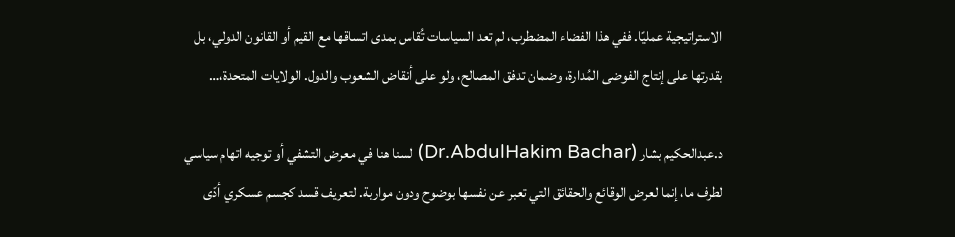الاستراتيجية عمليًا. ففي هذا الفضاء المضطرب، لم تعد السياسات تُقاس بمدى اتساقها مع القيم أو القانون الدولي، بل بقدرتها على إنتاج الفوضى المُدارة، وضمان تدفق المصالح، ولو على أنقاض الشعوب والدول. الولايات المتحدة،…

د.عبدالحكيم بشار (Dr.AbdulHakim Bachar) لسنا هنا في معرض التشفي أو توجيه اتهام سياسي لطرف ما، إنما لعرض الوقائع والحقائق التي تعبر عن نفسها بوضوح ودون مواربة. لتعريف قسد كجسم عسكري أدّى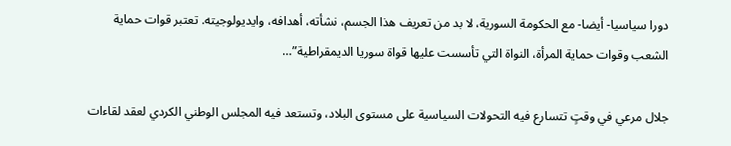دورا سياسيا- أيضا- مع الحكومة السورية، لا بد من تعريف هذا الجسم، نشأته، أهدافه، وايديولوجيته. تعتبر قوات حماية الشعب وقوات حماية المرأة، النواة التي تأسست عليها قواة سوريا الديمقراطية”…

جلال مرعي في وقتٍ تتسارع فيه التحولات السياسية على مستوى البلاد، وتستعد فيه المجلس الوطني الكردي لعقد لقاءات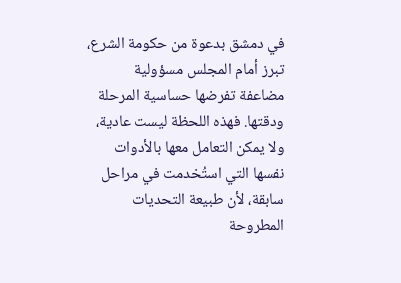في دمشق بدعوة من حكومة الشرع، تبرز أمام المجلس مسؤولية مضاعفة تفرضها حساسية المرحلة ودقتها. فهذه اللحظة ليست عادية، ولا يمكن التعامل معها بالأدوات نفسها التي استُخدمت في مراحل سابقة، لأن طبيعة التحديات المطروحة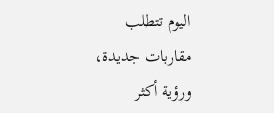اليوم تتطلب مقاربات جديدة، ورؤية أكثر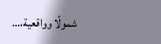شمولًا وواقعية،…